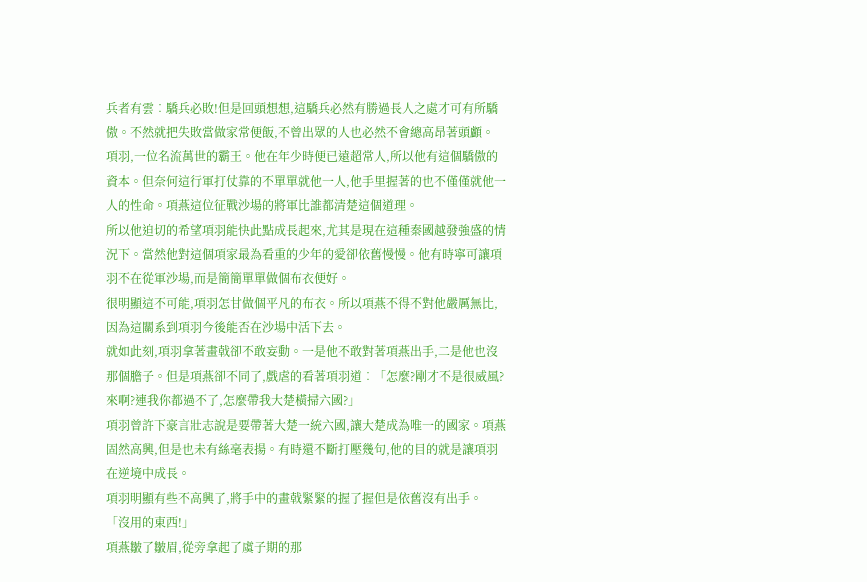兵者有雲︰驕兵必敗!但是回頭想想,這驕兵必然有勝過長人之處才可有所驕傲。不然就把失敗當做家常便飯,不曾出眾的人也必然不會總高昂著頭顱。
項羽,一位名流萬世的霸王。他在年少時便已遠超常人,所以他有這個驕傲的資本。但奈何這行軍打仗靠的不單單就他一人,他手里握著的也不僅僅就他一人的性命。項燕這位征戰沙場的將軍比誰都清楚這個道理。
所以他迫切的希望項羽能快此點成長起來,尤其是現在這種秦國越發強盛的情況下。當然他對這個項家最為看重的少年的愛卻依舊慢慢。他有時寧可讓項羽不在從軍沙場,而是簡簡單單做個布衣便好。
很明顯這不可能,項羽怎甘做個平凡的布衣。所以項燕不得不對他嚴厲無比,因為這關系到項羽今後能否在沙場中活下去。
就如此刻,項羽拿著畫戟卻不敢妄動。一是他不敢對著項燕出手,二是他也沒那個膽子。但是項燕卻不同了,戲虐的看著項羽道︰「怎麼?剛才不是很威風?來啊?連我你都過不了,怎麼帶我大楚橫掃六國?」
項羽曾許下豪言壯志說是要帶著大楚一統六國,讓大楚成為唯一的國家。項燕固然高興,但是也未有絲毫表揚。有時還不斷打壓幾句,他的目的就是讓項羽在逆境中成長。
項羽明顯有些不高興了,將手中的畫戟緊緊的握了握但是依舊沒有出手。
「沒用的東西!」
項燕皺了皺眉,從旁拿起了虞子期的那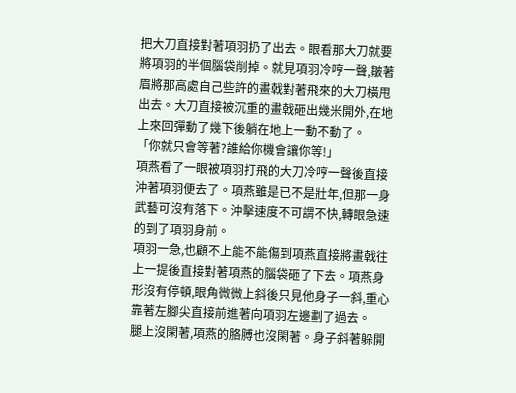把大刀直接對著項羽扔了出去。眼看那大刀就要將項羽的半個腦袋削掉。就見項羽冷哼一聲,皺著眉將那高處自己些許的畫戟對著飛來的大刀橫甩出去。大刀直接被沉重的畫戟砸出幾米開外,在地上來回彈動了幾下後躺在地上一動不動了。
「你就只會等著?誰給你機會讓你等!」
項燕看了一眼被項羽打飛的大刀冷哼一聲後直接沖著項羽便去了。項燕雖是已不是壯年,但那一身武藝可沒有落下。沖擊速度不可謂不快,轉眼急速的到了項羽身前。
項羽一急,也顧不上能不能傷到項燕直接將畫戟往上一提後直接對著項燕的腦袋砸了下去。項燕身形沒有停頓,眼角微微上斜後只見他身子一斜,重心靠著左腳尖直接前進著向項羽左邊劃了過去。
腿上沒閑著,項燕的胳膊也沒閑著。身子斜著躲開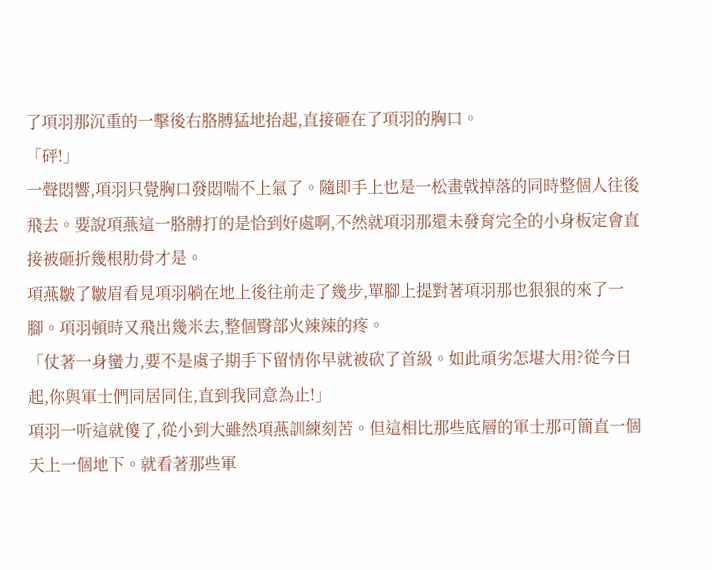了項羽那沉重的一擊後右胳膊猛地抬起,直接砸在了項羽的胸口。
「砰!」
一聲悶響,項羽只覺胸口發悶喘不上氣了。隨即手上也是一松畫戟掉落的同時整個人往後飛去。要說項燕這一胳膊打的是恰到好處啊,不然就項羽那還未發育完全的小身板定會直接被砸折幾根肋骨才是。
項燕皺了皺眉看見項羽躺在地上後往前走了幾步,單腳上提對著項羽那也狠狠的來了一腳。項羽頓時又飛出幾米去,整個臀部火辣辣的疼。
「仗著一身蠻力,要不是虞子期手下留情你早就被砍了首級。如此頑劣怎堪大用?從今日起,你與軍士們同居同住,直到我同意為止!」
項羽一听這就傻了,從小到大雖然項燕訓練刻苦。但這相比那些底層的軍士那可簡直一個天上一個地下。就看著那些軍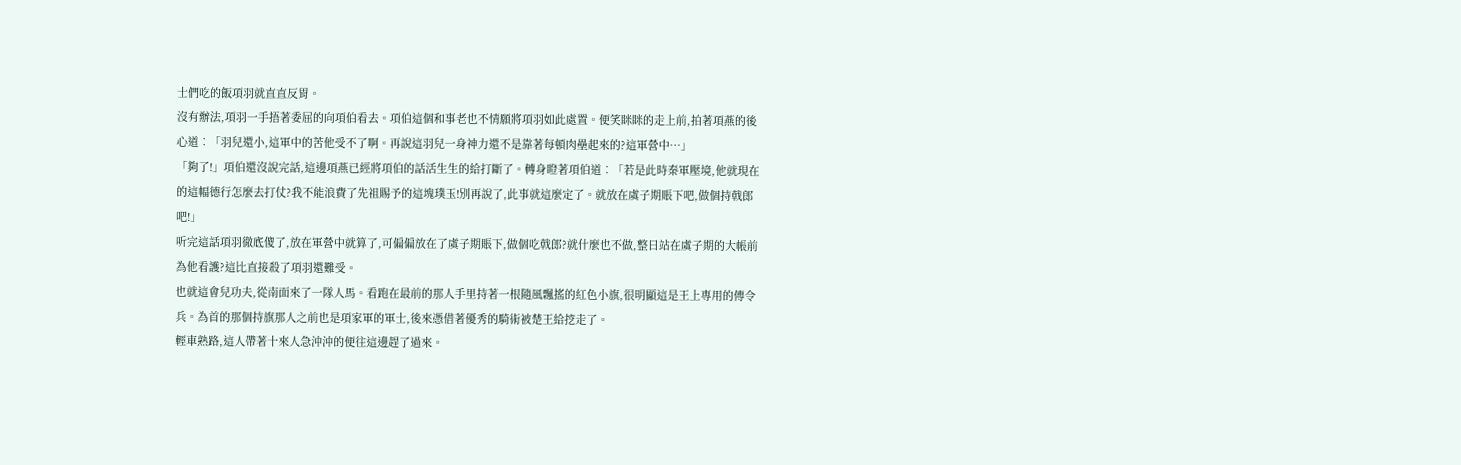士們吃的飯項羽就直直反胃。
沒有辦法,項羽一手捂著委屈的向項伯看去。項伯這個和事老也不情願將項羽如此處置。便笑眯眯的走上前,拍著項燕的後心道︰「羽兒還小,這軍中的苦他受不了啊。再說這羽兒一身神力還不是靠著每頓肉壘起來的?這軍營中…」
「夠了!」項伯還沒說完話,這邊項燕已經將項伯的話活生生的給打斷了。轉身瞪著項伯道︰「若是此時秦軍壓境,他就現在的這幅德行怎麼去打仗?我不能浪費了先祖賜予的這塊璞玉!別再說了,此事就這麼定了。就放在虞子期賬下吧,做個持戟郎吧!」
听完這話項羽徹底傻了,放在軍營中就算了,可偏偏放在了虞子期賬下,做個吃戟郎?就什麼也不做,整日站在虞子期的大帳前為他看護?這比直接殺了項羽還難受。
也就這會兒功夫,從南面來了一隊人馬。看跑在最前的那人手里持著一根隨風飄搖的紅色小旗,很明顯這是王上專用的傳令兵。為首的那個持旗那人之前也是項家軍的軍士,後來憑借著優秀的騎術被楚王給挖走了。
輕車熟路,這人帶著十來人急沖沖的便往這邊趕了過來。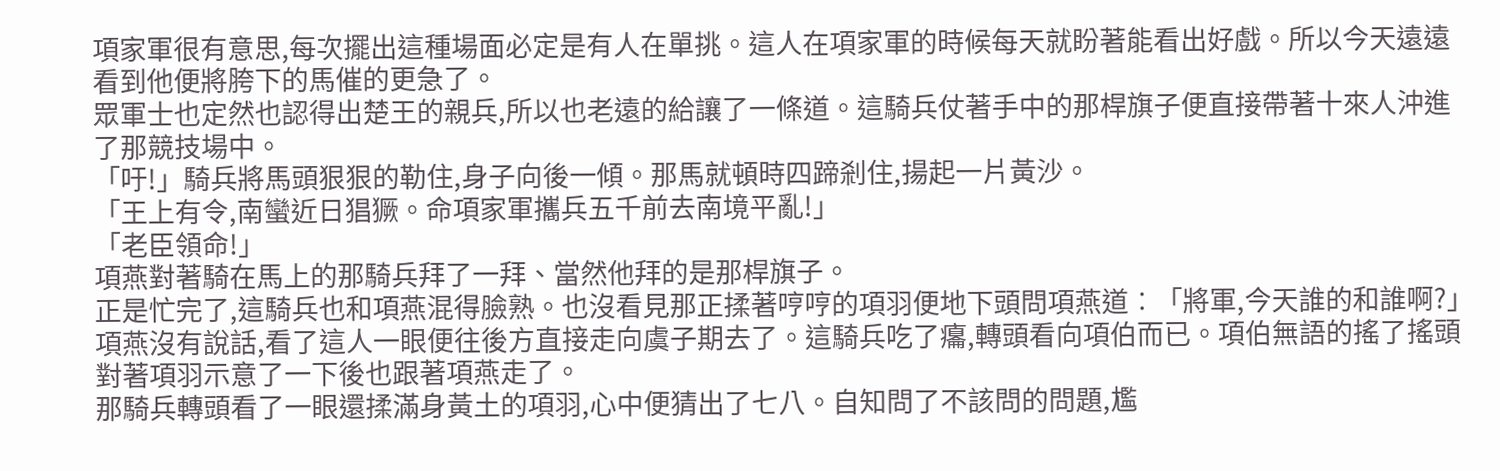項家軍很有意思,每次擺出這種場面必定是有人在單挑。這人在項家軍的時候每天就盼著能看出好戲。所以今天遠遠看到他便將胯下的馬催的更急了。
眾軍士也定然也認得出楚王的親兵,所以也老遠的給讓了一條道。這騎兵仗著手中的那桿旗子便直接帶著十來人沖進了那競技場中。
「吁!」騎兵將馬頭狠狠的勒住,身子向後一傾。那馬就頓時四蹄剎住,揚起一片黃沙。
「王上有令,南蠻近日猖獗。命項家軍攜兵五千前去南境平亂!」
「老臣領命!」
項燕對著騎在馬上的那騎兵拜了一拜、當然他拜的是那桿旗子。
正是忙完了,這騎兵也和項燕混得臉熟。也沒看見那正揉著哼哼的項羽便地下頭問項燕道︰「將軍,今天誰的和誰啊?」
項燕沒有說話,看了這人一眼便往後方直接走向虞子期去了。這騎兵吃了癟,轉頭看向項伯而已。項伯無語的搖了搖頭對著項羽示意了一下後也跟著項燕走了。
那騎兵轉頭看了一眼還揉滿身黃土的項羽,心中便猜出了七八。自知問了不該問的問題,尷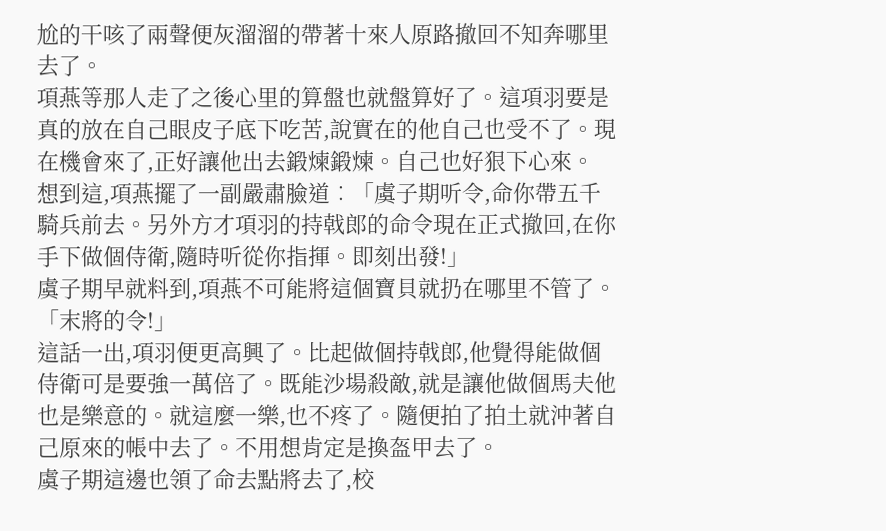尬的干咳了兩聲便灰溜溜的帶著十來人原路撤回不知奔哪里去了。
項燕等那人走了之後心里的算盤也就盤算好了。這項羽要是真的放在自己眼皮子底下吃苦,說實在的他自己也受不了。現在機會來了,正好讓他出去鍛煉鍛煉。自己也好狠下心來。
想到這,項燕擺了一副嚴肅臉道︰「虞子期听令,命你帶五千騎兵前去。另外方才項羽的持戟郎的命令現在正式撤回,在你手下做個侍衛,隨時听從你指揮。即刻出發!」
虞子期早就料到,項燕不可能將這個寶貝就扔在哪里不管了。
「末將的令!」
這話一出,項羽便更高興了。比起做個持戟郎,他覺得能做個侍衛可是要強一萬倍了。既能沙場殺敵,就是讓他做個馬夫他也是樂意的。就這麼一樂,也不疼了。隨便拍了拍土就沖著自己原來的帳中去了。不用想肯定是換盔甲去了。
虞子期這邊也領了命去點將去了,校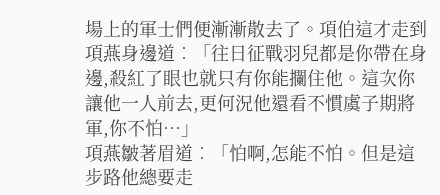場上的軍士們便漸漸散去了。項伯這才走到項燕身邊道︰「往日征戰羽兒都是你帶在身邊,殺紅了眼也就只有你能攔住他。這次你讓他一人前去,更何況他還看不慣虞子期將軍,你不怕…」
項燕皺著眉道︰「怕啊,怎能不怕。但是這步路他總要走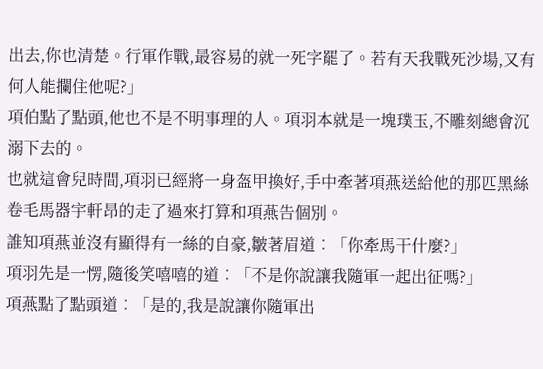出去,你也清楚。行軍作戰,最容易的就一死字罷了。若有天我戰死沙場,又有何人能攔住他呢?」
項伯點了點頭,他也不是不明事理的人。項羽本就是一塊璞玉,不雕刻總會沉溺下去的。
也就這會兒時間,項羽已經將一身盔甲換好,手中牽著項燕送給他的那匹黑絲卷毛馬器宇軒昂的走了過來打算和項燕告個別。
誰知項燕並沒有顯得有一絲的自豪,皺著眉道︰「你牽馬干什麼?」
項羽先是一愣,隨後笑嘻嘻的道︰「不是你說讓我隨軍一起出征嗎?」
項燕點了點頭道︰「是的,我是說讓你隨軍出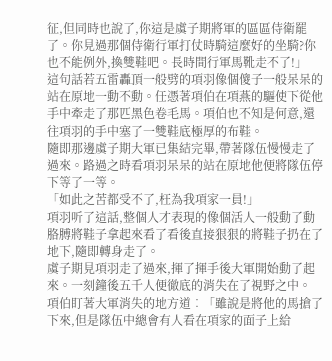征,但同時也說了,你這是虞子期將軍的區區侍衛罷了。你見過那個侍衛行軍打仗時騎這麼好的坐騎?你也不能例外,換雙鞋吧。長時間行軍馬靴走不了!」
這句話若五雷轟頂一般劈的項羽像個傻子一般呆呆的站在原地一動不動。任憑著項伯在項燕的驅使下從他手中牽走了那匹黑色卷毛馬。項伯也不知是何意,還往項羽的手中塞了一雙鞋底極厚的布鞋。
隨即那邊虞子期大軍已集結完畢,帶著隊伍慢慢走了過來。路過之時看項羽呆呆的站在原地他便將隊伍停下等了一等。
「如此之苦都受不了,枉為我項家一員!」
項羽听了這話,整個人才表現的像個活人一般動了動胳膊將鞋子拿起來看了看後直接狠狠的將鞋子扔在了地下,隨即轉身走了。
虞子期見項羽走了過來,揮了揮手後大軍開始動了起來。一刻鐘後五千人便徹底的消失在了視野之中。
項伯盯著大軍消失的地方道︰「雖說是將他的馬搶了下來,但是隊伍中總會有人看在項家的面子上給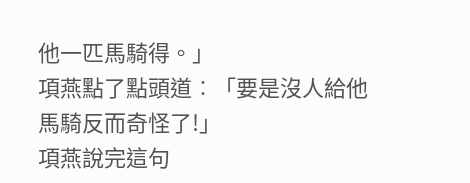他一匹馬騎得。」
項燕點了點頭道︰「要是沒人給他馬騎反而奇怪了!」
項燕說完這句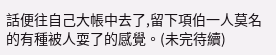話便往自己大帳中去了,留下項伯一人莫名的有種被人耍了的感覺。(未完待續)